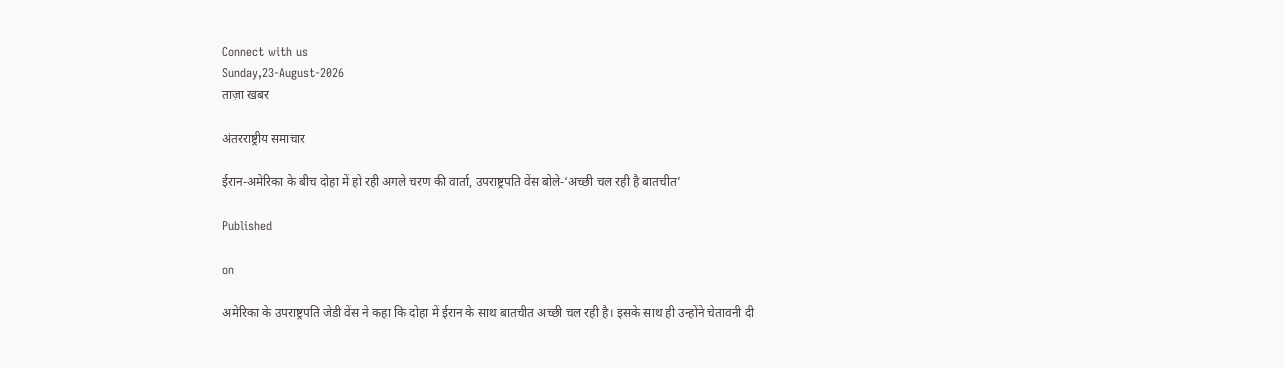Connect with us
Sunday,23-August-2026
ताज़ा खबर

अंतरराष्ट्रीय समाचार

ईरान-अमेरिका के बीच दोहा में हो रही अगले चरण की वार्ता, उपराष्ट्रपति वेंस बोले-‘अच्छी चल रही है बातचीत’

Published

on

अमेरिका के उपराष्ट्रपति जेडी वेंस ने कहा कि दोहा में ईरान के साथ बातचीत अच्छी चल रही है। इसके साथ ही उन्होंने चेतावनी दी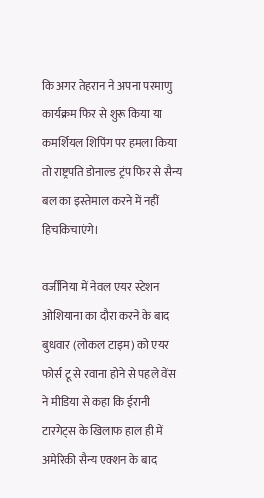कि अगर तेहरान ने अपना परमाणु कार्यक्रम फिर से शुरू किया या कमर्शियल शिपिंग पर हमला किया तो राष्ट्रपति डोनाल्ड ट्रंप फिर से सैन्य बल का इस्तेमाल करने में नहीं हिचकिचाएंगे।

वर्जीनिया में नेवल एयर स्टेशन ओशियाना का दौरा करने के बाद बुधवार (लोकल टाइम) को एयर फोर्स टू से रवाना होने से पहले वेंस ने मीडिया से कहा कि ईरानी टारगेट्स के खिलाफ हाल ही में अमेरिकी सैन्य एक्शन के बाद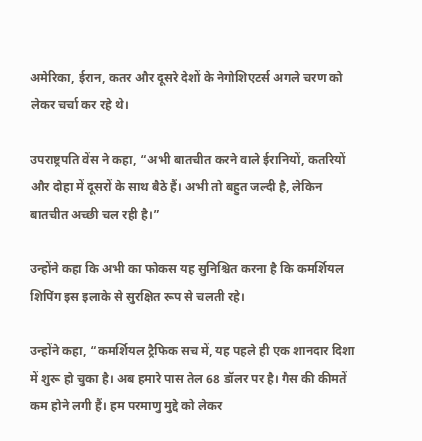अमेरिका, ईरान, कतर और दूसरे देशों के नेगोशिएटर्स अगले चरण को लेकर चर्चा कर रहे थे।

उपराष्ट्रपति वेंस ने कहा, “अभी बातचीत करने वाले ईरानियों, कतरियों और दोहा में दूसरों के साथ बैठे हैं। अभी तो बहुत जल्दी है, लेकिन बातचीत अच्छी चल रही है।”

उन्होंने कहा कि अभी का फोकस यह सुनिश्चित करना है कि कमर्शियल शिपिंग इस इलाके से सुरक्षित रूप से चलती रहे।

उन्होंने कहा, “कमर्शियल ट्रैफिक सच में, यह पहले ही एक शानदार दिशा में शुरू हो चुका है। अब हमारे पास तेल 68 डॉलर पर है। गैस की कीमतें कम होने लगी हैं। हम परमाणु मुद्दे को लेकर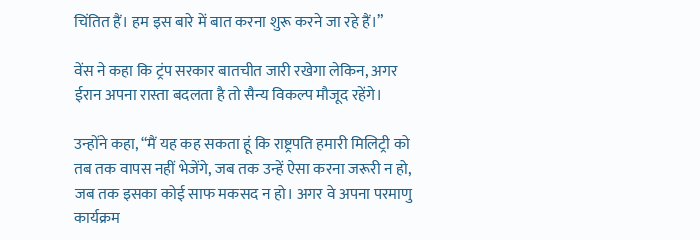चिंतित हैं। हम इस बारे में बात करना शुरू करने जा रहे हैं।”

वेंस ने कहा कि ट्रंप सरकार बातचीत जारी रखेगा लेकिन, अगर ईरान अपना रास्ता बदलता है तो सैन्य विकल्प मौजूद रहेंगे।

उन्होंने कहा, “मैं यह कह सकता हूं कि राष्ट्रपति हमारी मिलिट्री को तब तक वापस नहीं भेजेंगे, जब तक उन्हें ऐसा करना जरूरी न हो, जब तक इसका कोई साफ मकसद न हो। अगर वे अपना परमाणु कार्यक्रम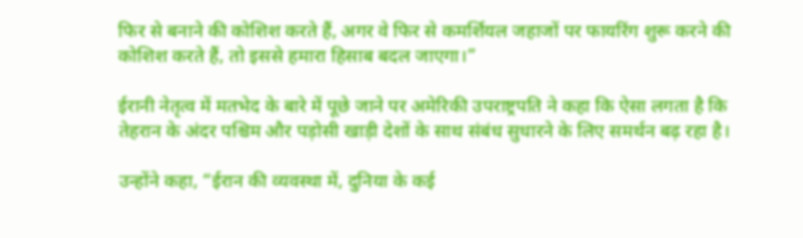फिर से बनाने की कोशिश करते हैं, अगर वे फिर से कमर्शियल जहाजों पर फायरिंग शुरू करने की कोशिश करते हैं, तो इससे हमारा हिसाब बदल जाएगा।”

ईरानी नेतृत्व में मतभेद के बारे में पूछे जाने पर अमेरिकी उपराष्ट्रपति ने कहा कि ऐसा लगता है कि तेहरान के अंदर पश्चिम और पड़ोसी खाड़ी देशों के साथ संबंध सुधारने के लिए समर्थन बढ़ रहा है।

उन्होंने कहा, “ईरान की व्यवस्था में, दुनिया के कई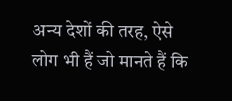अन्य देशों की तरह, ऐसे लोग भी हैं जो मानते हैं कि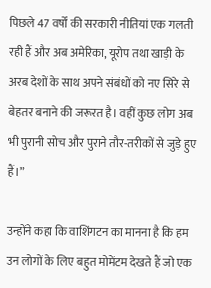पिछले 47 वर्षों की सरकारी नीतियां एक गलती रही हैं और अब अमेरिका, यूरोप तथा खाड़ी के अरब देशों के साथ अपने संबंधों को नए सिरे से बेहतर बनाने की जरूरत है। वहीं कुछ लोग अब भी पुरानी सोच और पुराने तौर-तरीकों से जुड़े हुए हैं।”

उन्होंने कहा कि वाशिंगटन का मानना है कि हम उन लोगों के लिए बहुत मोमेंटम देखते हैं जो एक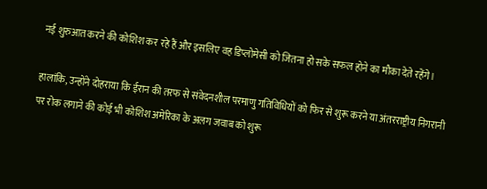नई शुरुआत करने की कोशिश कर रहे हैं और इसलिए वह डिप्लोमेसी को जितना हो सके सफल होने का मौका देते रहेंगे।

हालांकि, उन्होंने दोहराया कि ईरान की तरफ से संवेदनशील परमाणु गतिविधियों को फिर से शुरू करने या अंतरराष्ट्रीय निगरानी पर रोक लगाने की कोई भी कोशिश अमेरिका के अलग जवाब को शुरू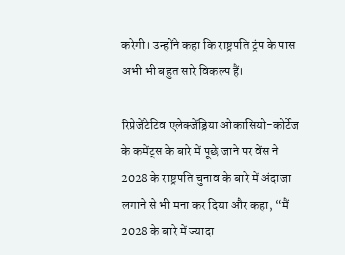करेगी। उन्होंने कहा कि राष्ट्रपति ट्रंप के पास अभी भी बहुत सारे विकल्प हैं।

रिप्रेजेंटेटिव एलेक्जेंड्रिया ओकासियो-कोर्टेज के कमेंट्स के बारे में पूछे जाने पर वेंस ने 2028 के राष्ट्रपति चुनाव के बारे में अंदाजा लगाने से भी मना कर दिया और कहा, “मैं 2028 के बारे में ज्यादा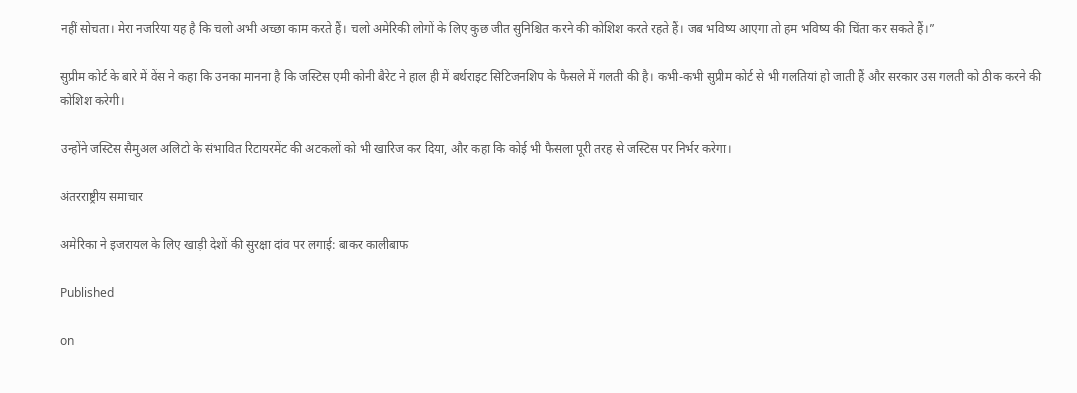नहीं सोचता। मेरा नजरिया यह है कि चलो अभी अच्छा काम करते हैं। चलो अमेरिकी लोगों के लिए कुछ जीत सुनिश्चित करने की कोशिश करते रहते हैं। जब भविष्य आएगा तो हम भविष्य की चिंता कर सकते हैं।”

सुप्रीम कोर्ट के बारे में वेंस ने कहा कि उनका मानना है कि जस्टिस एमी कोनी बैरेट ने हाल ही में बर्थराइट सिटिजनशिप के फैसले में गलती की है। कभी-कभी सुप्रीम कोर्ट से भी गलतियां हो जाती हैं और सरकार उस गलती को ठीक करने की कोशिश करेगी।

उन्होंने जस्टिस सैमुअल अलिटो के संभावित रिटायरमेंट की अटकलों को भी खारिज कर दिया, और कहा कि कोई भी फैसला पूरी तरह से जस्टिस पर निर्भर करेगा।

अंतरराष्ट्रीय समाचार

अमेरिका ने इजरायल के लिए खाड़ी देशों की सुरक्षा दांव पर लगाई: बाकर कालीबाफ

Published

on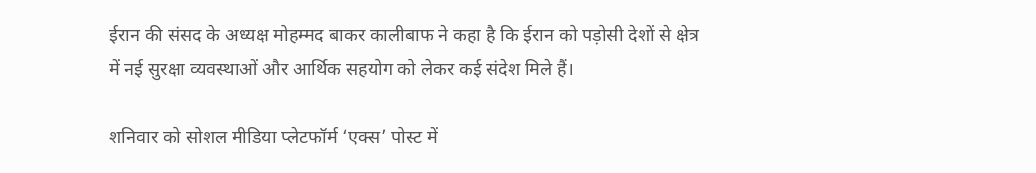ईरान की संसद के अध्यक्ष मोहम्मद बाकर कालीबाफ ने कहा है कि ईरान को पड़ोसी देशों से क्षेत्र में नई सुरक्षा व्यवस्थाओं और आर्थिक सहयोग को लेकर कई संदेश मिले हैं।

शनिवार को सोशल मीडिया प्लेटफॉर्म ‘एक्स’ पोस्ट में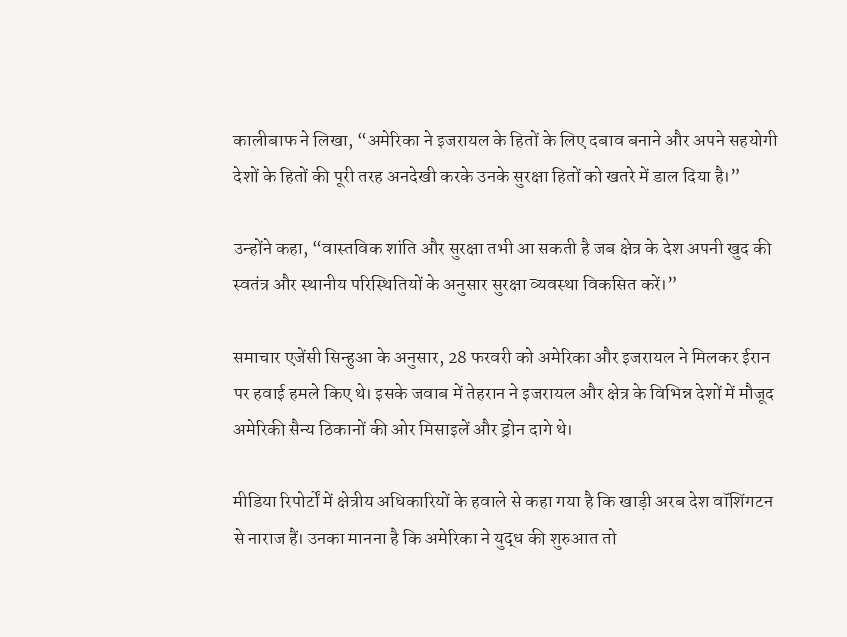कालीबाफ ने ल‍िखा, “अमेरिका ने इजरायल के हितों के लिए दबाव बनाने और अपने सहयोगी देशों के हितों की पूरी तरह अनदेखी करके उनके सुरक्षा हितों को खतरे में डाल दिया है।”

उन्होंने कहा, “वास्तविक शांति और सुरक्षा तभी आ सकती है जब क्षेत्र के देश अपनी खुद की स्वतंत्र और स्थानीय परिस्थितियों के अनुसार सुरक्षा व्यवस्था विकसित करें।”

समाचार एजेंसी स‍िन्हुआ के अनुसार, 28 फरवरी को अमेरिका और इजरायल ने मिलकर ईरान पर हवाई हमले किए थे। इसके जवाब में तेहरान ने इजरायल और क्षेत्र के विभिन्न देशों में मौजूद अमेरिकी सैन्य ठिकानों की ओर मिसाइलें और ड्रोन दागे थे।

मीडिया रिपोर्टों में क्षेत्रीय अधिकारियों के हवाले से कहा गया है कि खाड़ी अरब देश वॉशिंगटन से नाराज हैं। उनका मानना है कि अमेरिका ने युद्ध की शुरुआत तो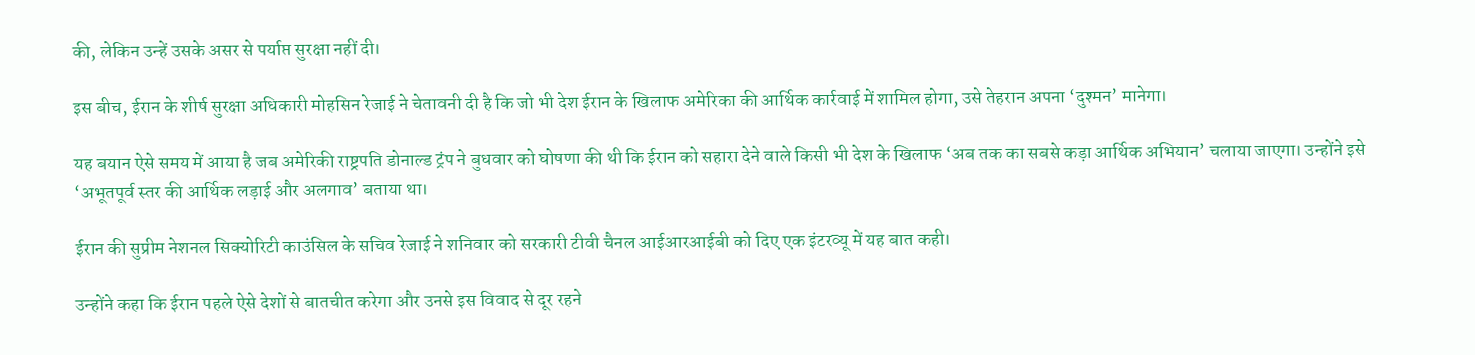की, लेकिन उन्हें उसके असर से पर्याप्त सुरक्षा नहीं दी।

इस बीच, ईरान के शीर्ष सुरक्षा अधिकारी मोहसिन रेजाई ने चेतावनी दी है कि जो भी देश ईरान के खिलाफ अमेरिका की आर्थिक कार्रवाई में शामिल होगा, उसे तेहरान अपना ‘दुश्मन’ मानेगा।

यह बयान ऐसे समय में आया है जब अमेरिकी राष्ट्रपति डोनाल्ड ट्रंप ने बुधवार को घोषणा की थी कि ईरान को सहारा देने वाले किसी भी देश के खिलाफ ‘अब तक का सबसे कड़ा आर्थिक अभियान’ चलाया जाएगा। उन्होंने इसे ‘अभूतपूर्व स्तर की आर्थिक लड़ाई और अलगाव’ बताया था।

ईरान की सुप्रीम नेशनल सिक्योरिटी काउंसिल के सचिव रेजाई ने शनिवार को सरकारी टीवी चैनल आईआरआईबी को दिए एक इंटरव्यू में यह बात कही।

उन्होंने कहा कि ईरान पहले ऐसे देशों से बातचीत करेगा और उनसे इस विवाद से दूर रहने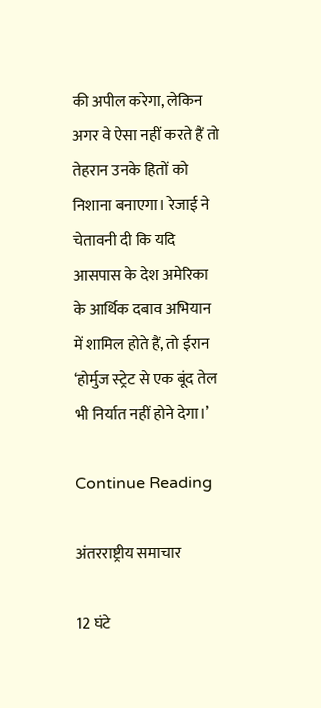की अपील करेगा, लेकिन अगर वे ऐसा नहीं करते हैं तो तेहरान उनके हितों को निशाना बनाएगा। रेजाई ने चेतावनी दी कि यदि आसपास के देश अमेरिका के आर्थिक दबाव अभियान में शामिल होते हैं, तो ईरान ‘होर्मुज स्‍ट्रेट से एक बूंद तेल भी निर्यात नहीं होने देगा।’

Continue Reading

अंतरराष्ट्रीय समाचार

12 घंटे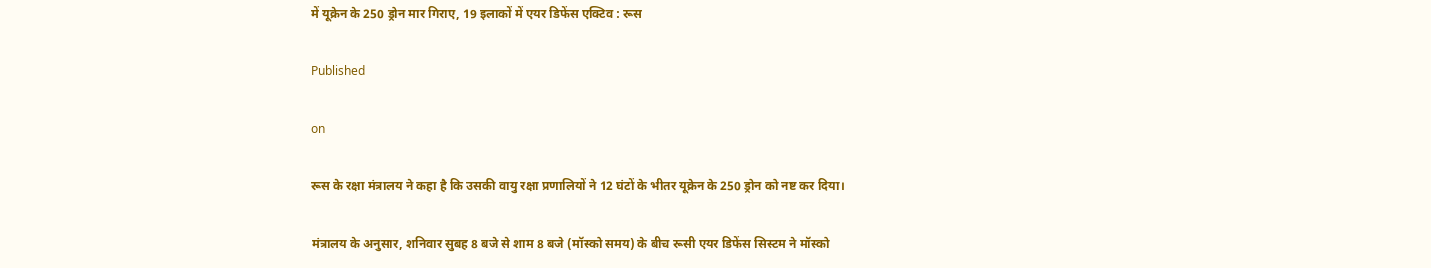में यूक्रेन के 250 ड्रोन मार गिराए, 19 इलाकों में एयर डिफेंस एक्टिव : रूस

Published

on

रूस के रक्षा मंत्रालय ने कहा है कि उसकी वायु रक्षा प्रणालियों ने 12 घंटों के भीतर यूक्रेन के 250 ड्रोन को नष्ट कर दिया।

मंत्रालय के अनुसार, शनिवार सुबह 8 बजे से शाम 8 बजे (मॉस्को समय) के बीच रूसी एयर डिफेंस सिस्टम ने मॉस्को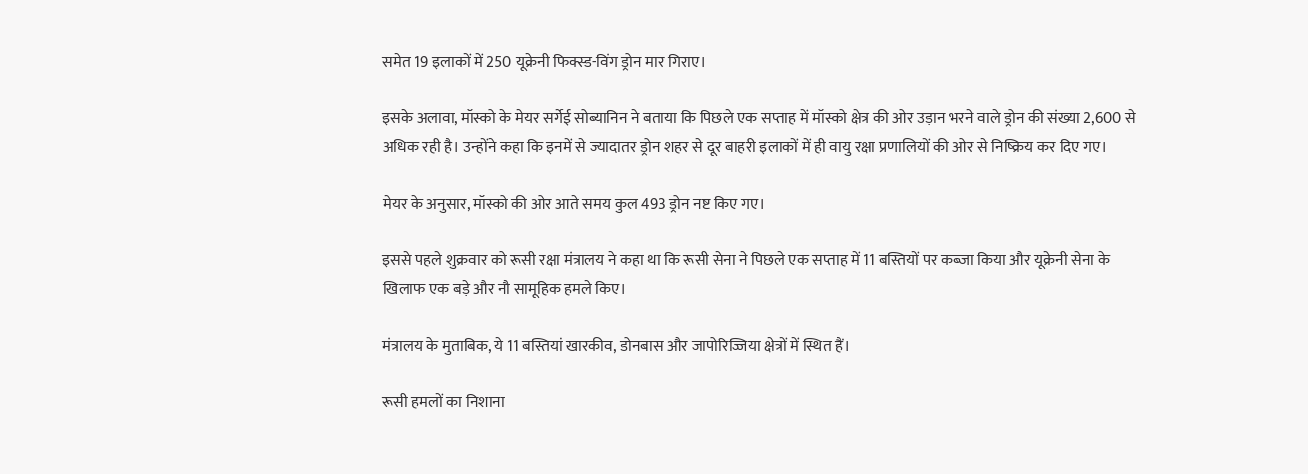समेत 19 इलाकों में 250 यूक्रेनी फिक्स्ड-विंग ड्रोन मार गिराए।

इसके अलावा, मॉस्को के मेयर सर्गेई सोब्यानिन ने बताया कि पिछले एक सप्ताह में मॉस्को क्षेत्र की ओर उड़ान भरने वाले ड्रोन की संख्या 2,600 से अधिक रही है। उन्होंने कहा कि इनमें से ज्यादातर ड्रोन शहर से दूर बाहरी इलाकों में ही वायु रक्षा प्रणालियों की ओर से निष्क्रिय कर दिए गए।

मेयर के अनुसार, मॉस्को की ओर आते समय कुल 493 ड्रोन नष्ट किए गए।

इससे पहले शुक्रवार को रूसी रक्षा मंत्रालय ने कहा था कि रूसी सेना ने पिछले एक सप्ताह में 11 बस्तियों पर कब्जा किया और यूक्रेनी सेना के खिलाफ एक बड़े और नौ सामूहिक हमले किए।

मंत्रालय के मुताबिक, ये 11 बस्तियां खारकीव, डोनबास और जापोरिज्जिया क्षेत्रों में स्थित हैं।

रूसी हमलों का निशाना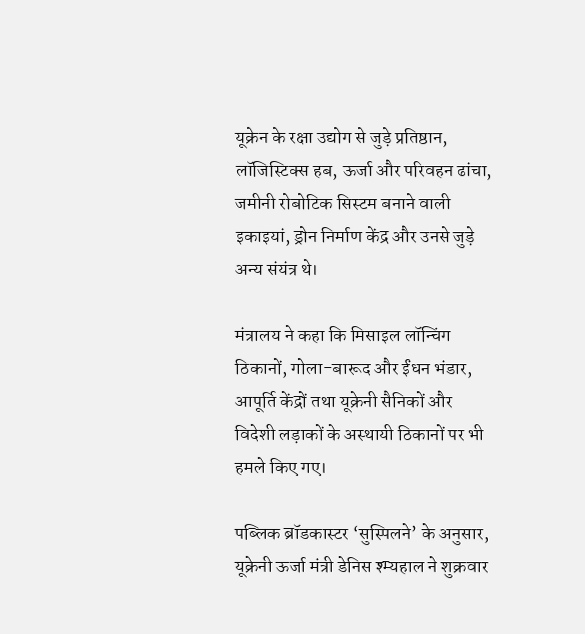यूक्रेन के रक्षा उद्योग से जुड़े प्रतिष्ठान, लॉजिस्टिक्स हब, ऊर्जा और परिवहन ढांचा, जमीनी रोबोटिक सिस्टम बनाने वाली इकाइयां, ड्रोन निर्माण केंद्र और उनसे जुड़े अन्य संयंत्र थे।

मंत्रालय ने कहा कि मिसाइल लॉन्चिंग ठिकानों, गोला-बारूद और ईंधन भंडार, आपूर्ति केंद्रों तथा यूक्रेनी सैनिकों और विदेशी लड़ाकों के अस्थायी ठिकानों पर भी हमले किए गए।

पब्लिक ब्रॉडकास्टर ‘सुस्पिलने’ के अनुसार, यूक्रेनी ऊर्जा मंत्री डेनिस श्म्यहाल ने शुक्रवार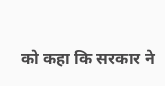को कहा कि सरकार ने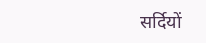सर्दियों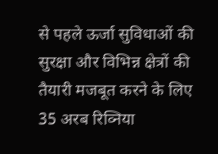से पहले ऊर्जा सुविधाओं की सुरक्षा और विभिन्न क्षेत्रों की तैयारी मजबूत करने के लिए 35 अरब रिव्निया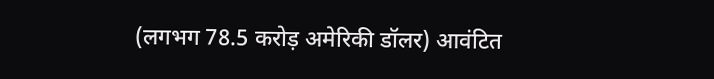(लगभग 78.5 करोड़ अमेरिकी डॉलर) आवंटित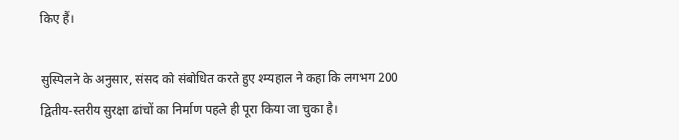किए हैं।

सुस्पिलने के अनुसार, संसद को संबोधित करते हुए श्म्यहाल ने कहा कि लगभग 200 द्वितीय-स्तरीय सुरक्षा ढांचों का निर्माण पहले ही पूरा किया जा चुका है।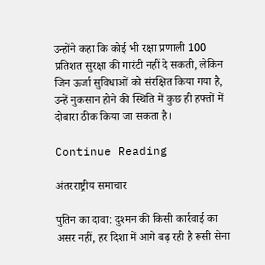उन्होंने कहा कि कोई भी रक्षा प्रणाली 100 प्रतिशत सुरक्षा की गारंटी नहीं दे सकती, लेकिन जिन ऊर्जा सुविधाओं को संरक्षित किया गया है, उन्हें नुकसान होने की स्थिति में कुछ ही हफ्तों में दोबारा ठीक किया जा सकता है।

Continue Reading

अंतरराष्ट्रीय समाचार

पुतिन का दावा: दुश्मन की किसी कार्रवाई का असर नहीं, हर दिशा में आगे बढ़ रही है रूसी सेना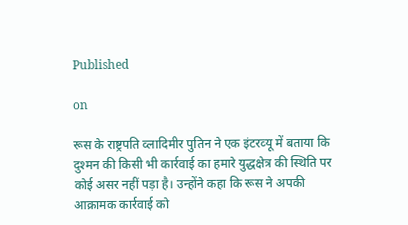Published

on

रूस के राष्ट्रपति व्लादिमीर पुतिन ने एक इंटरव्‍यू में बताया क‍ि दुश्‍मन की क‍िसी भी कार्रवाई का हमारे युद्धक्षेत्र की स्थिति पर कोई असर नहीं पड़ा है। उन्‍होंने कहा क‍ि रूस ने अपकी आक्रामक कार्रवाई को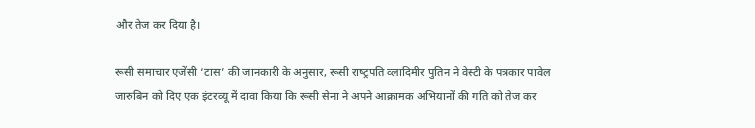और तेज कर द‍िया है।

रूसी समाचार एजेंसी ‘टास’ की जानकारी के अनुसार, रूसी राष्‍ट्रपत‍ि व्लादिमीर पुतिन ने वेस्टी के पत्रकार पावेल जारुबिन को दिए एक इंटरव्यू में दावा क‍िया कि रूसी सेना ने अपने आक्रामक अभियानों की गति को तेज कर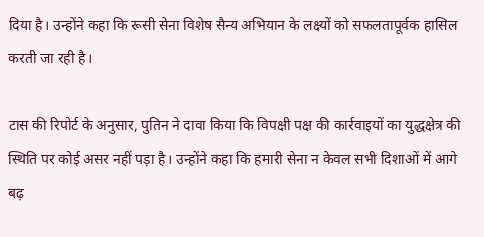द‍िया है। उन्‍होंने क‍हा क‍ि रूसी सेना विशेष सैन्य अभियान के लक्ष्यों को सफलतापूर्वक हासिल करती जा रही है।

टास की र‍िपोर्ट के अनुसार, पुतिन ने दावा क‍िया क‍ि विपक्षी पक्ष की कार्रवाइयों का युद्धक्षेत्र की स्थिति पर कोई असर नहीं पड़ा है। उन्‍होंने कहा क‍ि हमारी सेना न केवल सभी दिशाओं में आगे बढ़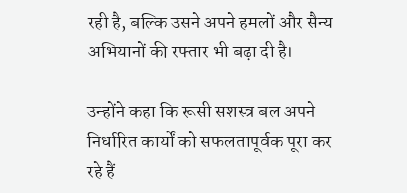रही है, बल्कि उसने अपने हमलों और सैन्य अभियानों की रफ्तार भी बढ़ा दी है।

उन्होंने कहा कि रूसी सशस्त्र बल अपने निर्धारित कार्यों को सफलतापूर्वक पूरा कर रहे हैं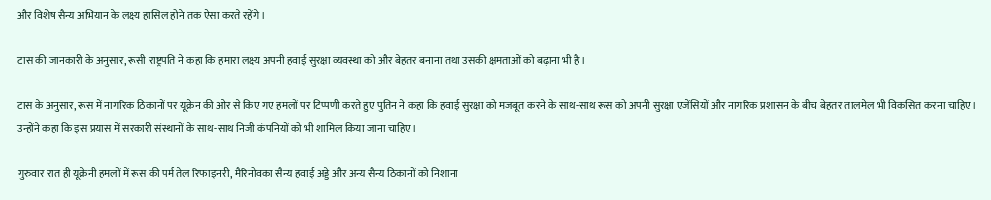और विशेष सैन्य अभियान के लक्ष्य हासिल होने तक ऐसा करते रहेंगे।

टास की जानकारी के अनुसार, रूसी राष्ट्रपति ने कहा क‍ि हमारा लक्ष्य अपनी हवाई सुरक्षा व्यवस्था को और बेहतर बनाना तथा उसकी क्षमताओं को बढ़ाना भी है।

टास के अनुसार, रूस में नागरिक ठिकानों पर यूक्रेन की ओर से किए गए हमलों पर टिप्पणी करते हुए पुतिन ने कहा कि हवाई सुरक्षा को मजबूत करने के साथ-साथ रूस को अपनी सुरक्षा एजेंसियों और नागरिक प्रशासन के बीच बेहतर तालमेल भी विकसित करना चाहिए। उन्होंने कहा कि इस प्रयास में सरकारी संस्थानों के साथ-साथ निजी कंपनियों को भी शामिल किया जाना चाहिए।

गुरुवार रात ही यूक्रेनी हमलों में रूस की पर्म तेल रिफाइनरी, मैरिनोवका सैन्य हवाई अड्डे और अन्य सैन्य ठिकानों को निशाना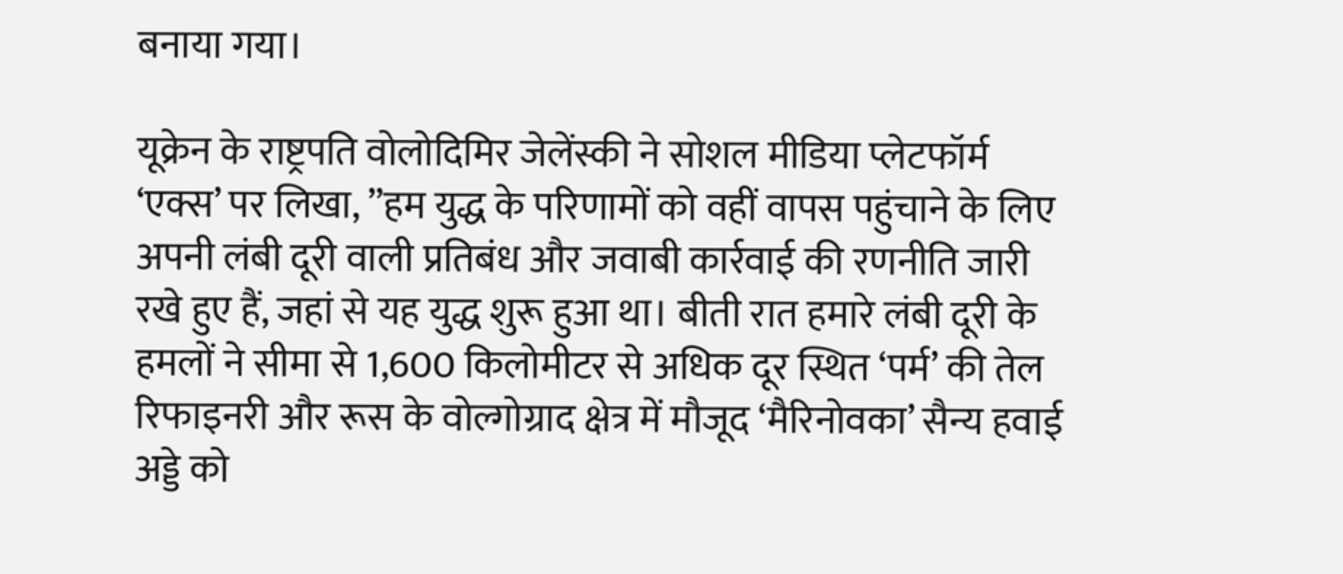बनाया गया।

यूक्रेन के राष्ट्रपति वोलोदिमिर जेलेंस्की ने सोशल मीडिया प्लेटफॉर्म ‘एक्स’ पर लिखा, ”हम युद्ध के परिणामों को वहीं वापस पहुंचाने के लिए अपनी लंबी दूरी वाली प्रतिबंध और जवाबी कार्रवाई की रणनीति जारी रखे हुए हैं, जहां से यह युद्ध शुरू हुआ था। बीती रात हमारे लंबी दूरी के हमलों ने सीमा से 1,600 किलोमीटर से अधिक दूर स्थित ‘पर्म’ की तेल रिफाइनरी और रूस के वोल्गोग्राद क्षेत्र में मौजूद ‘मैरिनोवका’ सैन्य हवाई अड्डे को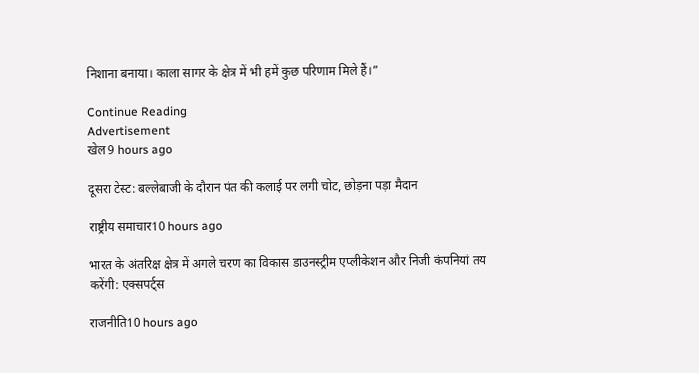निशाना बनाया। काला सागर के क्षेत्र में भी हमें कुछ परिणाम मिले हैं।”

Continue Reading
Advertisement
खेल9 hours ago

दूसरा टेस्ट: बल्लेबाजी के दौरान पंत की कलाई पर लगी चोट, छोड़ना पड़ा मैदान

राष्ट्रीय समाचार10 hours ago

भारत के अंतरिक्ष क्षेत्र में अगले चरण का विकास डाउनस्ट्रीम एप्लीकेशन और निजी कंपनियां तय करेंगी: एक्सपर्ट्स

राजनीति10 hours ago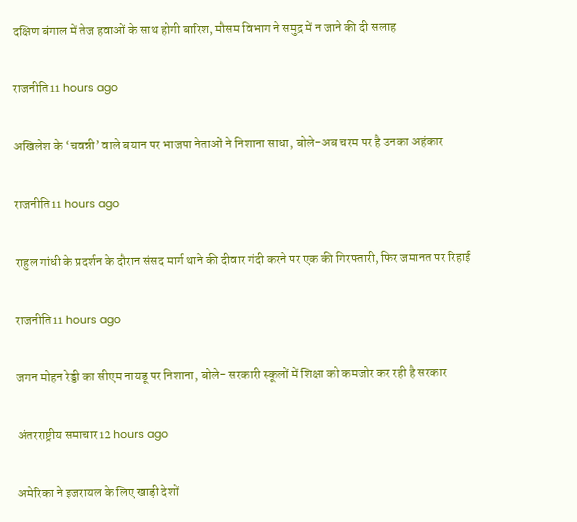दक्षिण बंगाल में तेज हवाओं के साथ होगी बारिश, मौसम विभाग ने समुद्र में न जाने की दी सलाह

राजनीति11 hours ago

अखिलेश के ‘चवन्नी’ वाले बयान पर भाजपा नेताओं ने निशाना साधा, बोले-अब चरम पर है उनका अहंकार

राजनीति11 hours ago

राहुल गांधी के प्रदर्शन के दौरान संसद मार्ग थाने की दीवार गंदी करने पर एक की गिरफ्तारी, फिर जमानत पर रिहाई

राजनीति11 hours ago

जगन मोहन रेड्डी का सीएम नायडू पर निशाना, बोले- सरकारी स्कूलों में शिक्षा को कमजोर कर रही है सरकार

अंतरराष्ट्रीय समाचार12 hours ago

अमेरिका ने इजरायल के लिए खाड़ी देशों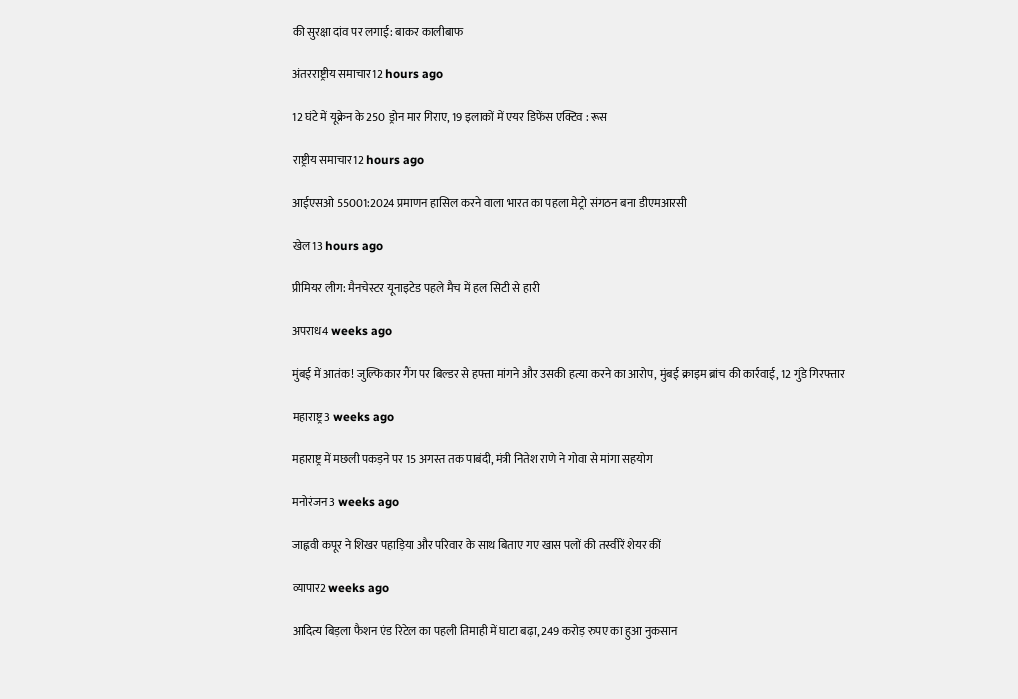की सुरक्षा दांव पर लगाई: बाकर कालीबाफ

अंतरराष्ट्रीय समाचार12 hours ago

12 घंटे में यूक्रेन के 250 ड्रोन मार गिराए, 19 इलाकों में एयर डिफेंस एक्टिव : रूस

राष्ट्रीय समाचार12 hours ago

आईएसओ 55001:2024 प्रमाणन हासिल करने वाला भारत का पहला मेट्रो संगठन बना डीएमआरसी

खेल13 hours ago

प्रीमियर लीग: मैनचेस्टर यूनाइटेड पहले मैच में हल सिटी से हारी

अपराध4 weeks ago

मुंबई में आतंक! जुल्फिकार गैंग पर बिल्डर से हफ्ता मांगने और उसकी हत्या करने का आरोप, मुंबई क्राइम ब्रांच की कार्रवाई, 12 गुंडे गिरफ्तार

महाराष्ट्र3 weeks ago

महाराष्ट्र में मछली पकड़ने पर 15 अगस्त तक पाबंदी, मंत्री नितेश राणे ने गोवा से मांगा सहयोग

मनोरंजन3 weeks ago

जाह्नवी कपूर ने शिखर पहाड़िया और परिवार के साथ बिताए गए खास पलों की तस्वीरें शेयर कीं

व्यापार2 weeks ago

आदित्य बिड़ला फैशन एंड रिटेल का पहली तिमाही में घाटा बढ़ा, 249 करोड़ रुपए का हुआ नुकसान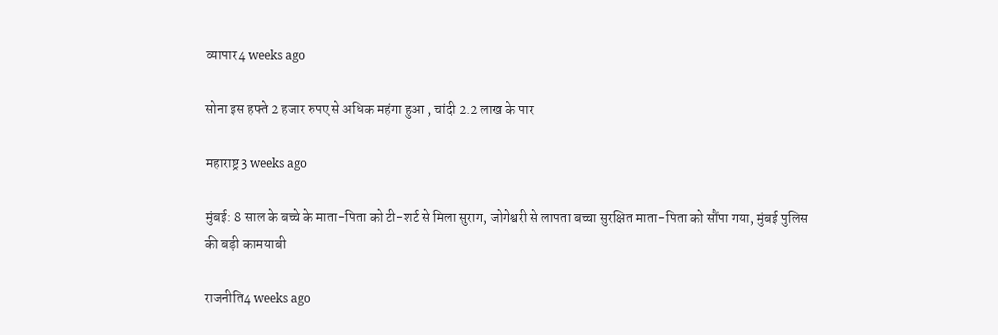व्यापार4 weeks ago

सोना इस हफ्ते 2 हजार रुपए से अधिक महंगा हुआ , चांदी 2.2 लाख के पार

महाराष्ट्र3 weeks ago

मुंबई: 8 साल के बच्चे के माता-पिता को टी-शर्ट से मिला सुराग, जोगेश्वरी से लापता बच्चा सुरक्षित माता-पिता को सौंपा गया, मुंबई पुलिस की बड़ी कामयाबी

राजनीति4 weeks ago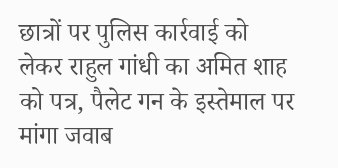छात्रों पर पुलिस कार्रवाई को लेकर राहुल गांधी का अमित शाह को पत्र, पैलेट गन के इस्तेमाल पर मांगा जवाब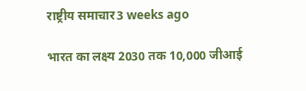राष्ट्रीय समाचार3 weeks ago

भारत का लक्ष्य 2030 तक 10,000 जीआई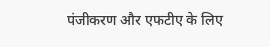पंजीकरण और एफटीए के लिए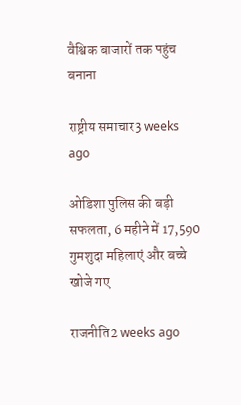वैश्विक बाजारों तक पहुंच बनाना

राष्ट्रीय समाचार3 weeks ago

ओडिशा पुलिस की बड़ी सफलता, 6 महीने में 17,590 गुमशुदा महिलाएं और बच्चे खोजे गए

राजनीति2 weeks ago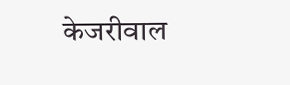केजरीवाल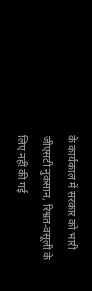के कार्यकाल में सरकार को भारी जीएसटी नुकसान, रिश्वत-वसूली के लिए नहीं की गई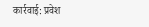कार्रवाई: प्रवेश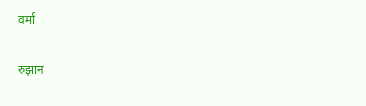वर्मा

रुझान